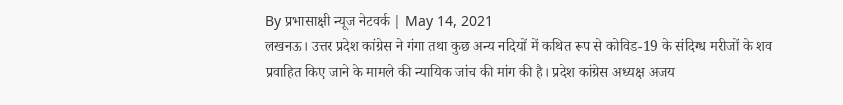By प्रभासाक्षी न्यूज नेटवर्क | May 14, 2021
लखनऊ। उत्तर प्रदेश कांग्रेस ने गंगा तथा कुछ अन्य नदियों में कथित रूप से कोविड-19 के संदिग्ध मरीजों के शव प्रवाहित किए जाने के मामले की न्यायिक जांच की मांग की है। प्रदेश कांग्रेस अध्यक्ष अजय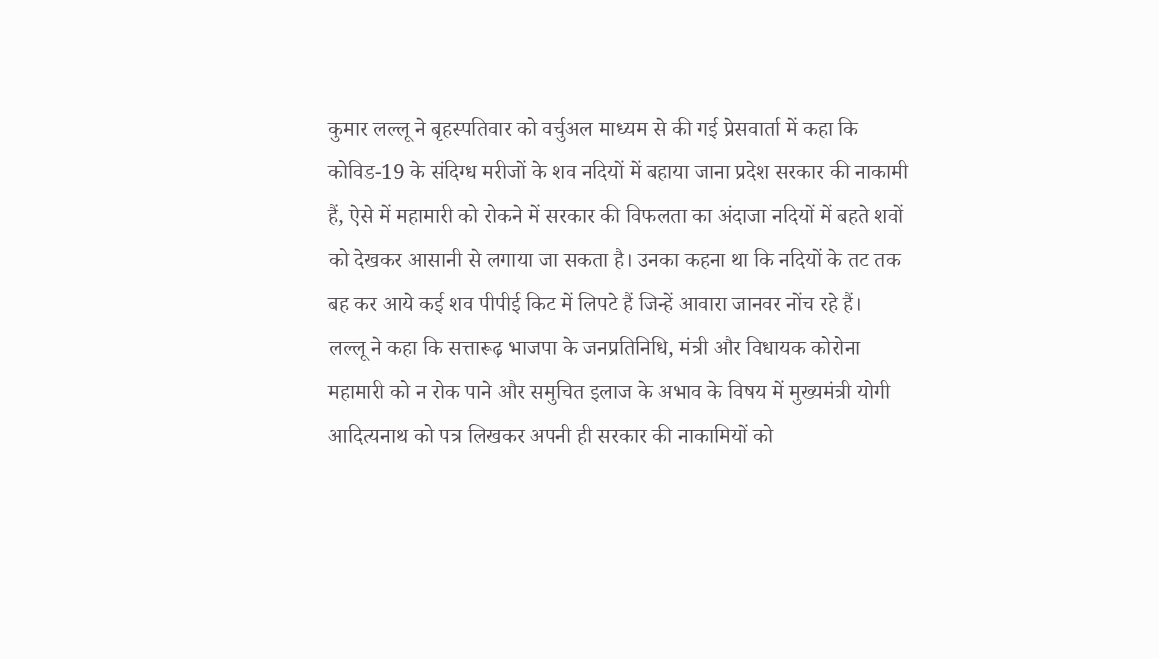कुमार लल्लू ने बृहस्पतिवार को वर्चुअल माध्यम से की गई प्रेसवार्ता में कहा कि कोविड-19 के संदिग्ध मरीजों के शव नदियों में बहाया जाना प्रदेश सरकार की नाकामी हैं, ऐसे में महामारी को रोकने में सरकार की विफलता का अंदाजा नदियों में बहते शवों को देखकर आसानी से लगाया जा सकता है। उनका कहना था कि नदियों के तट तक बह कर आये कई शव पीपीई किट में लिपटे हैं जिन्हें आवारा जानवर नोंच रहे हैं।
लल्लू ने कहा कि सत्तारूढ़ भाजपा के जनप्रतिनिधि, मंत्री और विधायक कोरोना महामारी को न रोक पाने और समुचित इलाज के अभाव के विषय में मुख्यमंत्री योगी आदित्यनाथ को पत्र लिखकर अपनी ही सरकार की नाकामियों को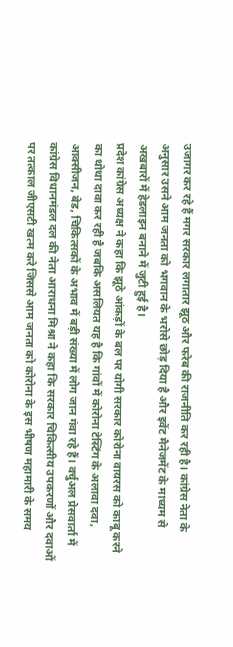उजागर कर रहे हैं मगर सरकार लगातार झूठ और फरेब की राजनीति कर रही है। कांग्रेस नेता के अनुसार उसने आम जनता को भगवान के भरोसे छोड़ दिया है और इवेंट मैनेजमेंट के माध्यम से अखबारों में हेडलाइन बनाने में जुटी हुई है।
प्रदेश कांग्रेस अध्यक्ष ने कहा कि झूठे आंकड़ों के बल पर योगी सरकार कोरोना वायरस को काबू करने का थोथा दावा कर रही है जबकि असलियत यह है कि गांवों में कोरोना टेस्टिंग के अलावा दवा, आक्सीजन, बेड, चिकित्सकों के अभाव में बड़ी संख्या में लोग जान गंवा रहे हैं। वर्चुअल प्रेसवार्ता में कांग्रेस विधानमंडल दल की नेता आराधना मिश्रा ने कहा कि सरकार चिकित्सीय उपकरणों और दवाओं पर तत्काल जीएसटी खत्म करे जिससे आम जनता को कोरोना के इस भीषण महामारी के समय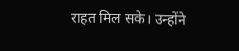राहत मिल सके। उन्होंने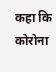कहा कि कोरोना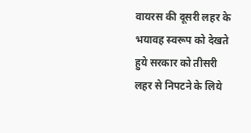वायरस की दूसरी लहर के भयावह स्वरूप को देखते हुये सरकार को तीसरी लहर से निपटने के लिये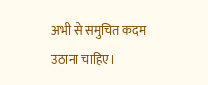अभी से समुचित कदम उठाना चाहिए।